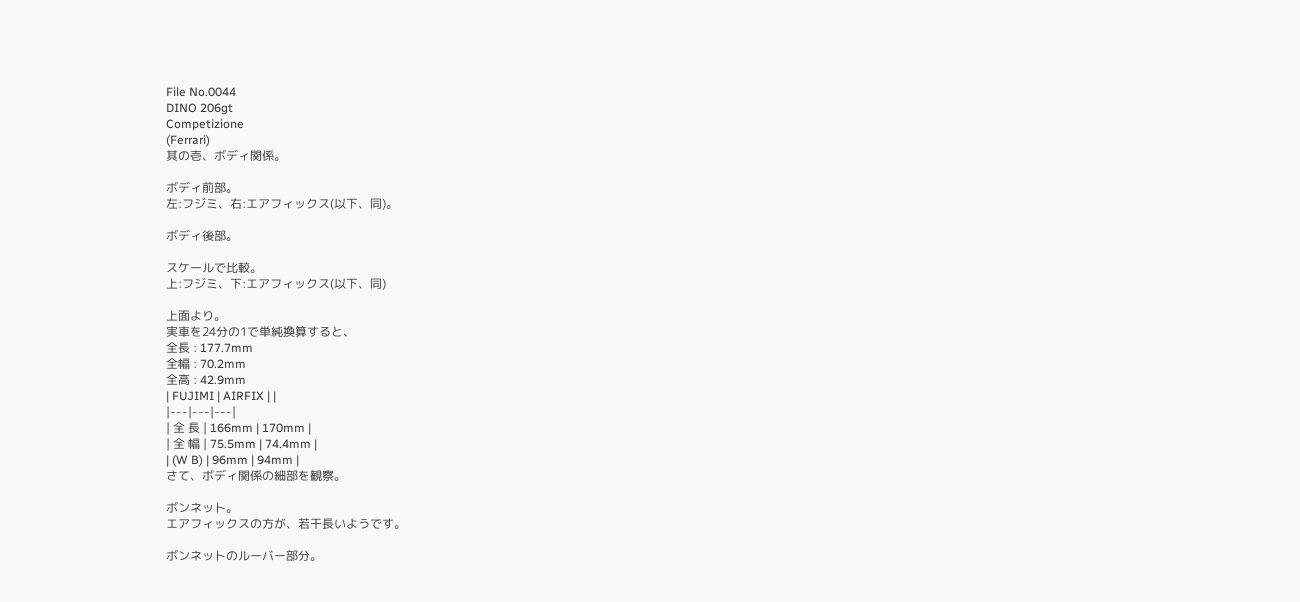File No.0044
DINO 206gt
Competizione
(Ferrari)
其の壱、ボディ関係。

ボディ前部。
左:フジミ、右:エアフィックス(以下、同)。

ボディ後部。

スケールで比較。
上:フジミ、下:エアフィックス(以下、同)

上面より。
実車を24分の1で単純換算すると、
全長 : 177.7mm
全幅 : 70.2mm
全高 : 42.9mm
| FUJIMI | AIRFIX | |
|---|---|---|
| 全 長 | 166mm | 170mm |
| 全 幅 | 75.5mm | 74.4mm |
| (W B) | 96mm | 94mm |
さて、ボディ関係の細部を観察。

ボンネット。
エアフィックスの方が、若干長いようです。

ボンネットのルーバー部分。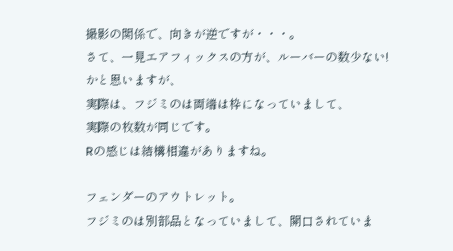撮影の関係で、向きが逆ですが・・・。
さて、一見エアフィックスの方が、ルーバーの数少ない!かと思いますが、
実際は、フジミのは両端は枠になっていまして、
実際の枚数が同じです。
Rの感じは結構相違がありますね。

フェンダーのアウトレット。
フジミのは別部品となっていまして、開口されていま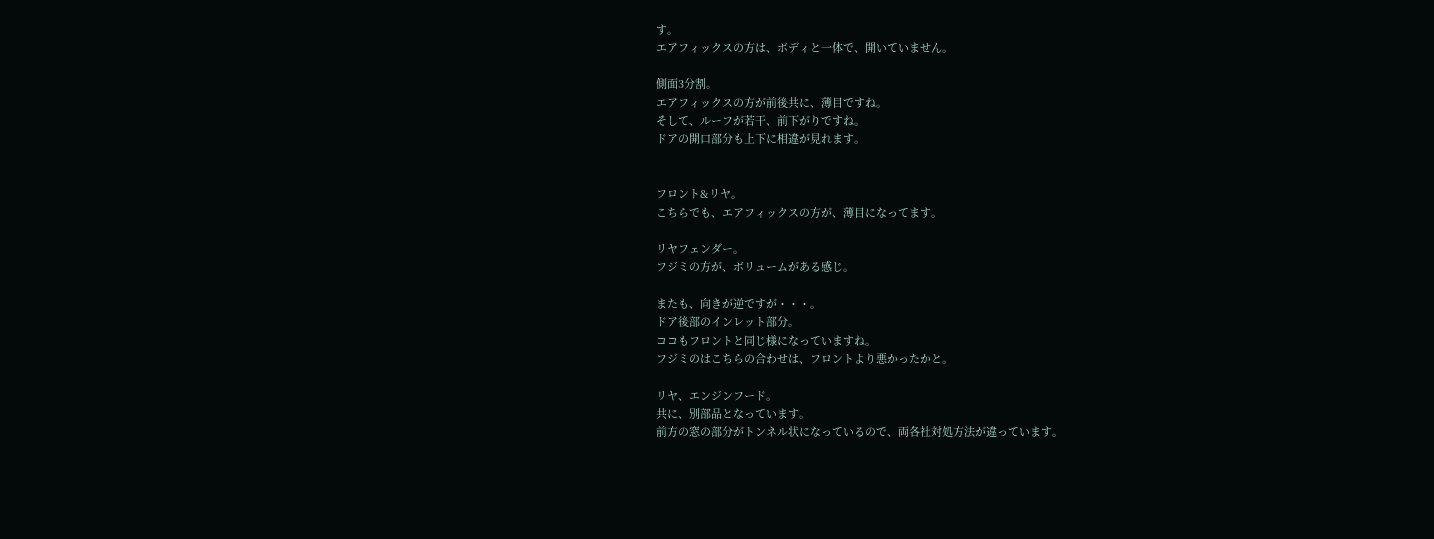す。
エアフィックスの方は、ボディと一体で、開いていません。

側面3分割。
エアフィックスの方が前後共に、薄目ですね。
そして、ルーフが若干、前下がりですね。
ドアの開口部分も上下に相違が見れます。


フロント&リヤ。
こちらでも、エアフィックスの方が、薄目になってます。

リヤフェンダー。
フジミの方が、ボリュームがある感じ。

またも、向きが逆ですが・・・。
ドア後部のインレット部分。
ココもフロントと同じ様になっていますね。
フジミのはこちらの合わせは、フロントより悪かったかと。

リヤ、エンジンフード。
共に、別部品となっています。
前方の窓の部分がトンネル状になっているので、両各社対処方法が違っています。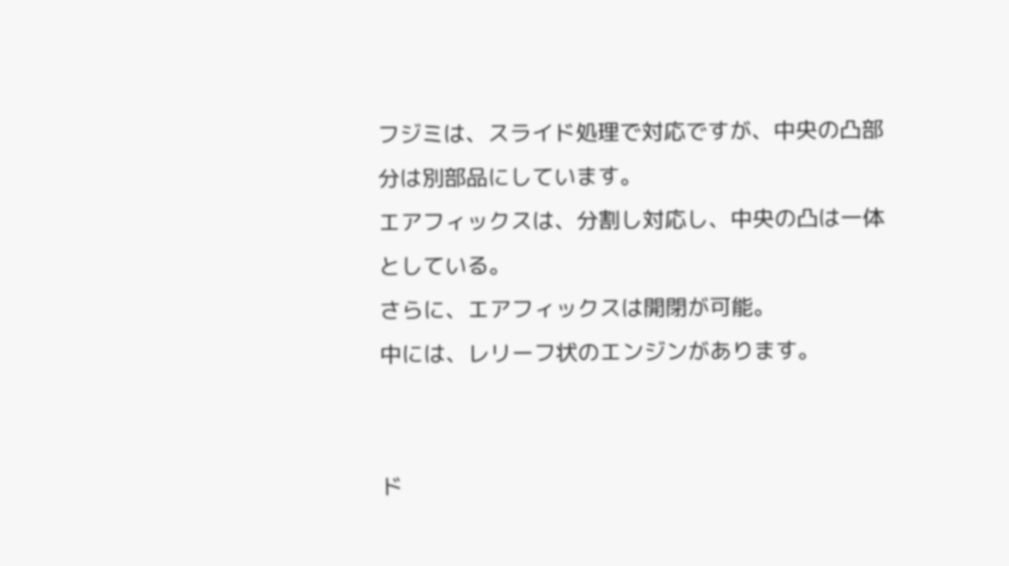フジミは、スライド処理で対応ですが、中央の凸部分は別部品にしています。
エアフィックスは、分割し対応し、中央の凸は一体としている。
さらに、エアフィックスは開閉が可能。
中には、レリーフ状のエンジンがあります。


ド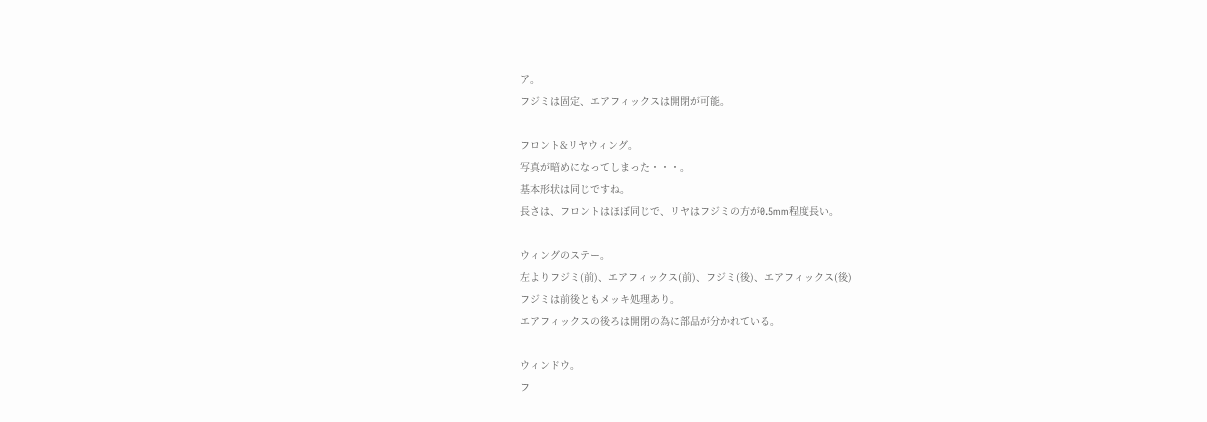ア。
フジミは固定、エアフィックスは開閉が可能。

フロント&リヤウィング。
写真が暗めになってしまった・・・。
基本形状は同じですね。
長さは、フロントはほぼ同じで、リヤはフジミの方が0.5mm程度長い。

ウィングのステー。
左よりフジミ(前)、エアフィックス(前)、フジミ(後)、エアフィックス(後)
フジミは前後ともメッキ処理あり。
エアフィックスの後ろは開閉の為に部品が分かれている。

ウィンドウ。
フ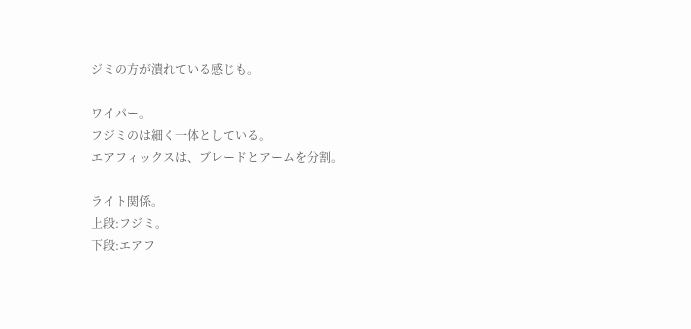ジミの方が潰れている感じも。

ワイパー。
フジミのは細く一体としている。
エアフィックスは、ブレードとアームを分割。

ライト関係。
上段:フジミ。
下段:エアフ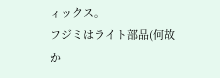ィックス。
フジミはライト部品(何故か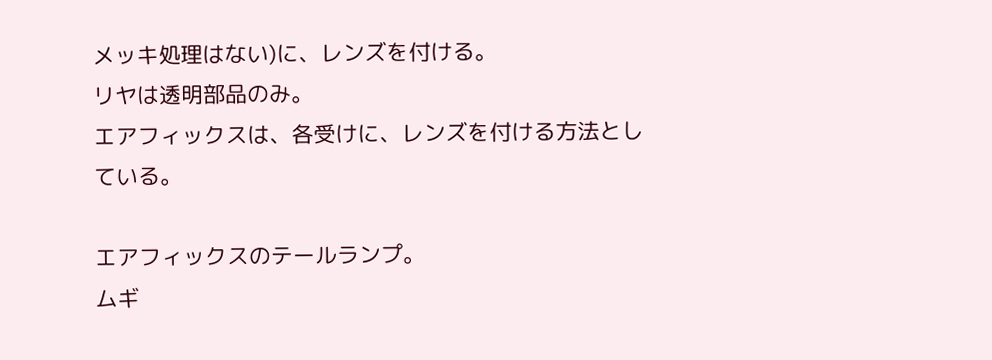メッキ処理はない)に、レンズを付ける。
リヤは透明部品のみ。
エアフィックスは、各受けに、レンズを付ける方法としている。

エアフィックスのテールランプ。
ムギ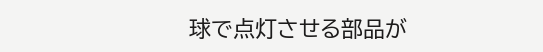球で点灯させる部品が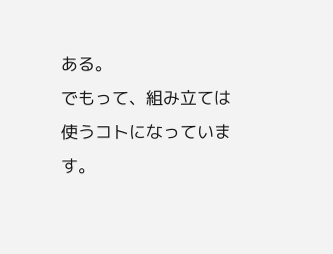ある。
でもって、組み立ては使うコトになっています。